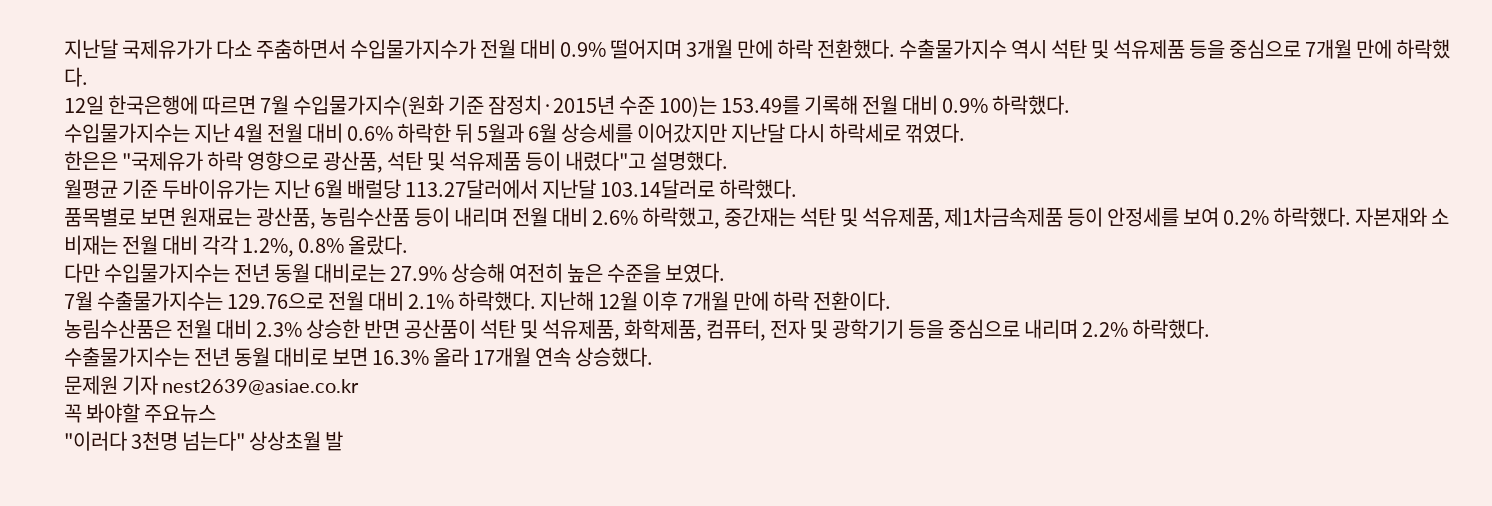지난달 국제유가가 다소 주춤하면서 수입물가지수가 전월 대비 0.9% 떨어지며 3개월 만에 하락 전환했다. 수출물가지수 역시 석탄 및 석유제품 등을 중심으로 7개월 만에 하락했다.
12일 한국은행에 따르면 7월 수입물가지수(원화 기준 잠정치·2015년 수준 100)는 153.49를 기록해 전월 대비 0.9% 하락했다.
수입물가지수는 지난 4월 전월 대비 0.6% 하락한 뒤 5월과 6월 상승세를 이어갔지만 지난달 다시 하락세로 꺾였다.
한은은 "국제유가 하락 영향으로 광산품, 석탄 및 석유제품 등이 내렸다"고 설명했다.
월평균 기준 두바이유가는 지난 6월 배럴당 113.27달러에서 지난달 103.14달러로 하락했다.
품목별로 보면 원재료는 광산품, 농림수산품 등이 내리며 전월 대비 2.6% 하락했고, 중간재는 석탄 및 석유제품, 제1차금속제품 등이 안정세를 보여 0.2% 하락했다. 자본재와 소비재는 전월 대비 각각 1.2%, 0.8% 올랐다.
다만 수입물가지수는 전년 동월 대비로는 27.9% 상승해 여전히 높은 수준을 보였다.
7월 수출물가지수는 129.76으로 전월 대비 2.1% 하락했다. 지난해 12월 이후 7개월 만에 하락 전환이다.
농림수산품은 전월 대비 2.3% 상승한 반면 공산품이 석탄 및 석유제품, 화학제품, 컴퓨터, 전자 및 광학기기 등을 중심으로 내리며 2.2% 하락했다.
수출물가지수는 전년 동월 대비로 보면 16.3% 올라 17개월 연속 상승했다.
문제원 기자 nest2639@asiae.co.kr
꼭 봐야할 주요뉴스
"이러다 3천명 넘는다" 상상초월 발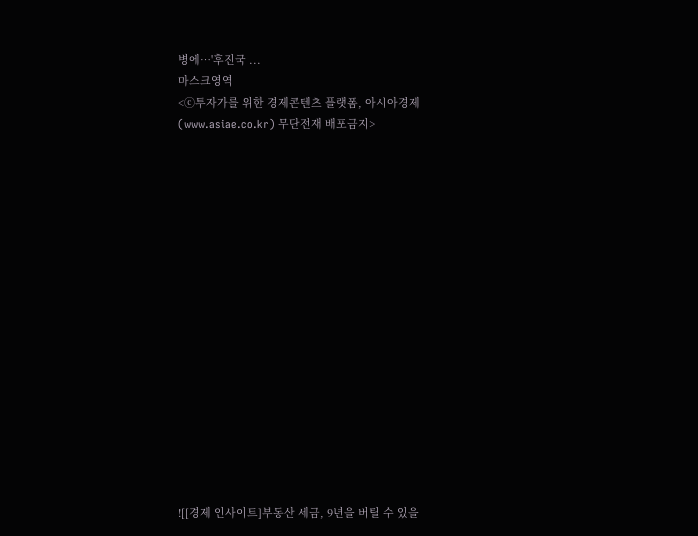병에…'후진국 ...
마스크영역
<ⓒ투자가를 위한 경제콘텐츠 플랫폼, 아시아경제(www.asiae.co.kr) 무단전재 배포금지>

















![[경제 인사이트]부동산 세금, 9년을 버틸 수 있을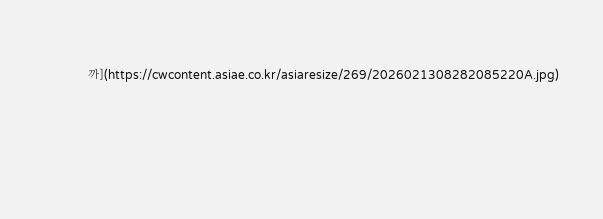까](https://cwcontent.asiae.co.kr/asiaresize/269/2026021308282085220A.jpg)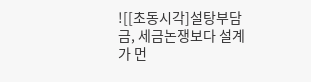![[초동시각]설탕부담금, 세금논쟁보다 설계가 먼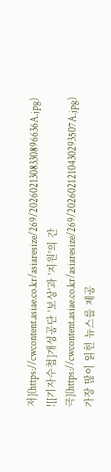저](https://cwcontent.asiae.co.kr/asiaresize/269/2026021308330896636A.jpg)
![[기자수첩]개성공단 '보상'과 '지원'의 간극](https://cwcontent.asiae.co.kr/asiaresize/269/2026021210430293507A.jpg)
가장 많이 읽힌 뉴스를 제공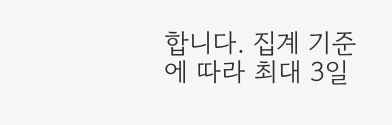합니다. 집계 기준에 따라 최대 3일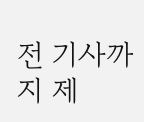전 기사까지 제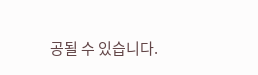공될 수 있습니다.